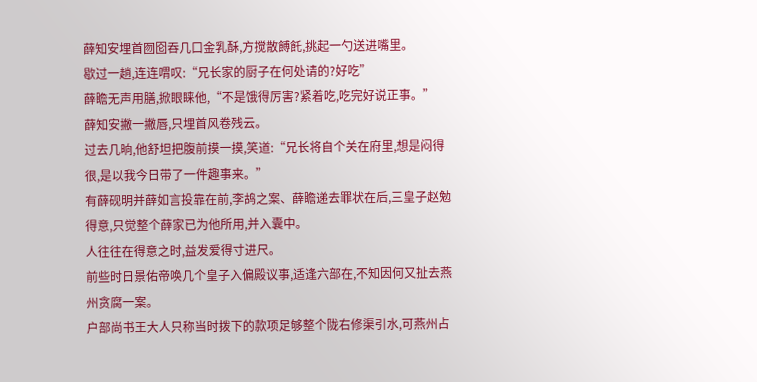薛知安埋首囫囵吞几口金乳酥,方搅散餺飥,挑起一勺送进嘴里。
歇过一趟,连连喟叹:“兄长家的厨子在何处请的?好吃”
薛瞻无声用膳,掀眼睐他,“不是饿得厉害?紧着吃,吃完好说正事。”
薛知安撇一撇唇,只埋首风卷残云。
过去几晌,他舒坦把腹前摸一摸,笑道:“兄长将自个关在府里,想是闷得很,是以我今日带了一件趣事来。”
有薛砚明并薛如言投靠在前,李鸪之案、薛瞻递去罪状在后,三皇子赵勉得意,只觉整个薛家已为他所用,并入囊中。
人往往在得意之时,益发爱得寸进尺。
前些时日景佑帝唤几个皇子入偏殿议事,适逢六部在,不知因何又扯去燕州贪腐一案。
户部尚书王大人只称当时拨下的款项足够整个陇右修渠引水,可燕州占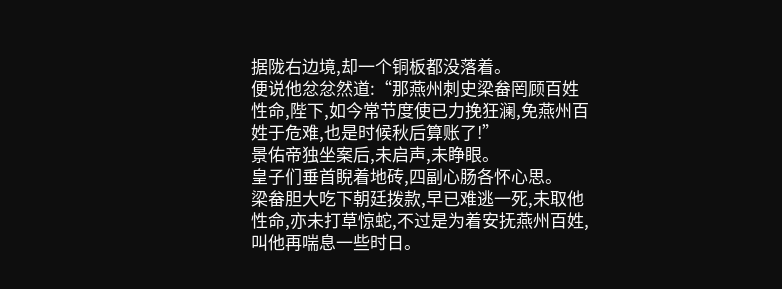据陇右边境,却一个铜板都没落着。
便说他忿忿然道:“那燕州刺史梁畚罔顾百姓性命,陛下,如今常节度使已力挽狂澜,免燕州百姓于危难,也是时候秋后算账了!”
景佑帝独坐案后,未启声,未睁眼。
皇子们垂首睨着地砖,四副心肠各怀心思。
梁畚胆大吃下朝廷拨款,早已难逃一死,未取他性命,亦未打草惊蛇,不过是为着安抚燕州百姓,叫他再喘息一些时日。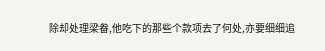除却处理梁畚,他吃下的那些个款项去了何处,亦要细细追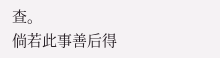查。
倘若此事善后得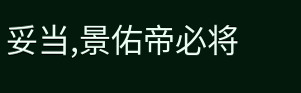妥当,景佑帝必将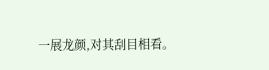一展龙颜,对其刮目相看。